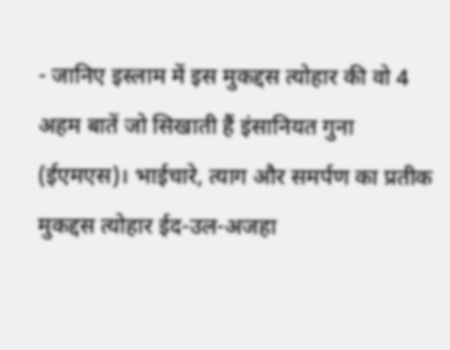- जानिए इस्लाम में इस मुकद्दस त्योहार की वो 4 अहम बातें जो सिखाती हैं इंसानियत गुना (ईएमएस)। भाईचारे, त्याग और समर्पण का प्रतीक मुकद्दस त्योहार ईद-उल-अजहा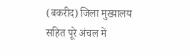(बकरीद) जिला मुख्यालय सहित पूरे अंचल में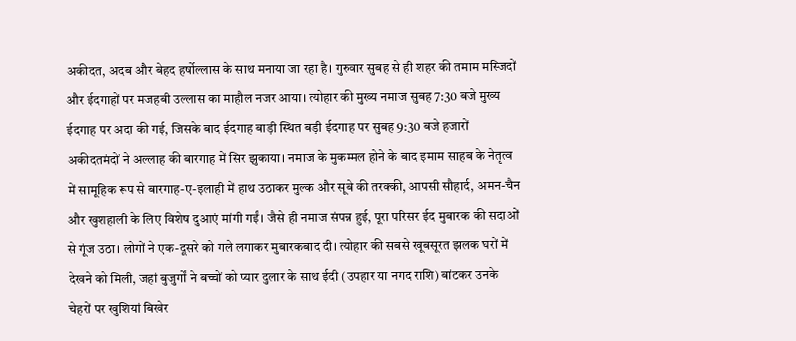अकीदत, अदब और बेहद हर्षोल्लास के साथ मनाया जा रहा है। गुरुवार सुबह से ही शहर की तमाम मस्जिदों और ईदगाहों पर मजहबी उल्लास का माहौल नजर आया। त्योहार की मुख्य नमाज सुबह 7:30 बजे मुख्य ईदगाह पर अदा की गई, जिसके बाद ईदगाह बाड़ी स्थित बड़ी ईदगाह पर सुबह 9:30 बजे हजारों अकीदतमंदों ने अल्लाह की बारगाह में सिर झुकाया। नमाज के मुकम्मल होने के बाद इमाम साहब के नेतृत्व में सामूहिक रूप से बारगाह-ए-इलाही में हाथ उठाकर मुल्क और सूबे की तरक्की, आपसी सौहार्द, अमन-चैन और खुशहाली के लिए विशेष दुआएं मांगी गईं। जैसे ही नमाज संपन्न हुई, पूरा परिसर ईद मुबारक की सदाओं से गूंज उठा। लोगों ने एक-दूसरे को गले लगाकर मुबारकबाद दी। त्योहार की सबसे खूबसूरत झलक घरों में देखने को मिली, जहां बुजुर्गों ने बच्चों को प्यार दुलार के साथ ईदी (उपहार या नगद राशि) बांटकर उनके चेहरों पर खुशियां बिखेर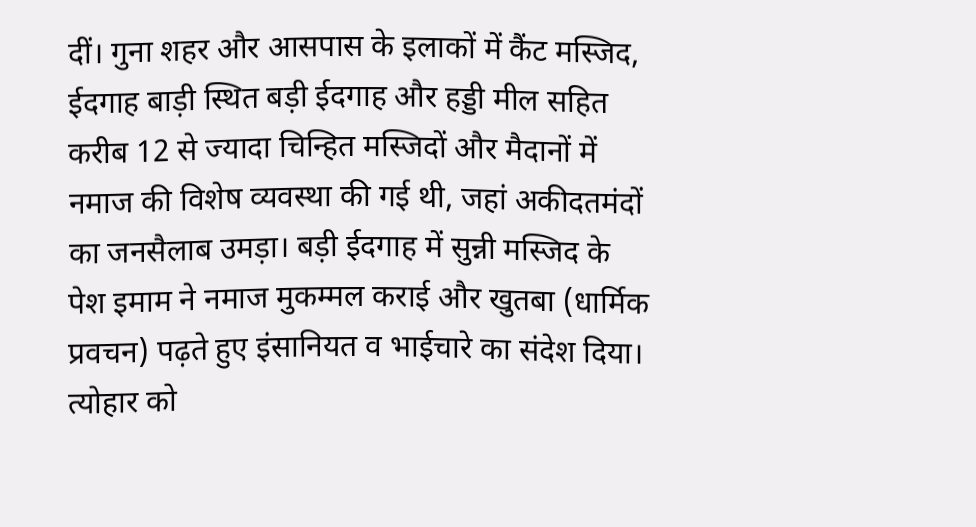दीं। गुना शहर और आसपास के इलाकों में कैंट मस्जिद, ईदगाह बाड़ी स्थित बड़ी ईदगाह और हड्डी मील सहित करीब 12 से ज्यादा चिन्हित मस्जिदों और मैदानों में नमाज की विशेष व्यवस्था की गई थी, जहां अकीदतमंदों का जनसैलाब उमड़ा। बड़ी ईदगाह में सुन्नी मस्जिद के पेश इमाम ने नमाज मुकम्मल कराई और खुतबा (धार्मिक प्रवचन) पढ़ते हुए इंसानियत व भाईचारे का संदेश दिया। त्योहार को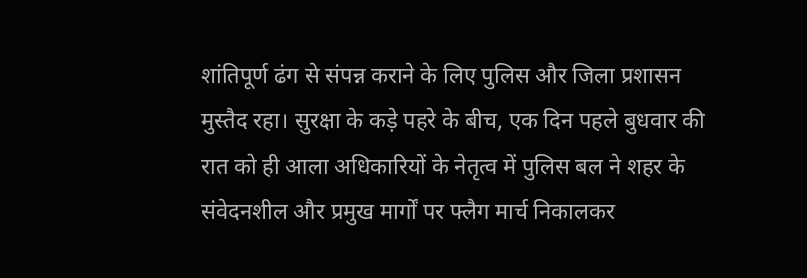शांतिपूर्ण ढंग से संपन्न कराने के लिए पुलिस और जिला प्रशासन मुस्तैद रहा। सुरक्षा के कड़े पहरे के बीच, एक दिन पहले बुधवार की रात को ही आला अधिकारियों के नेतृत्व में पुलिस बल ने शहर के संवेदनशील और प्रमुख मार्गों पर फ्लैग मार्च निकालकर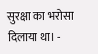सुरक्षा का भरोसा दिलाया था। -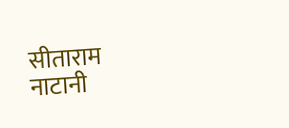सीताराम नाटानी